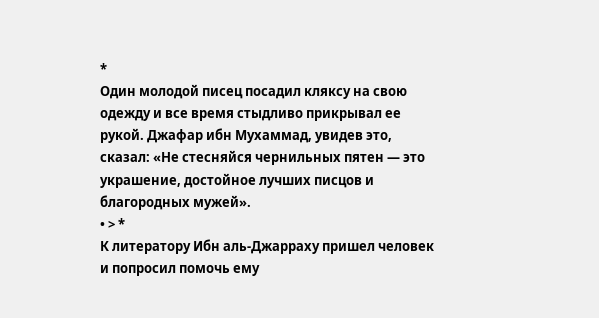*
Один молодой писец посадил кляксу на свою одежду и все время стыдливо прикрывал ее рукой. Джафар ибн Мухаммад, увидев это, сказал: «Не стесняйся чернильных пятен — это украшение, достойное лучших писцов и благородных мужей».
• > *
К литератору Ибн аль-Джарраху пришел человек и попросил помочь ему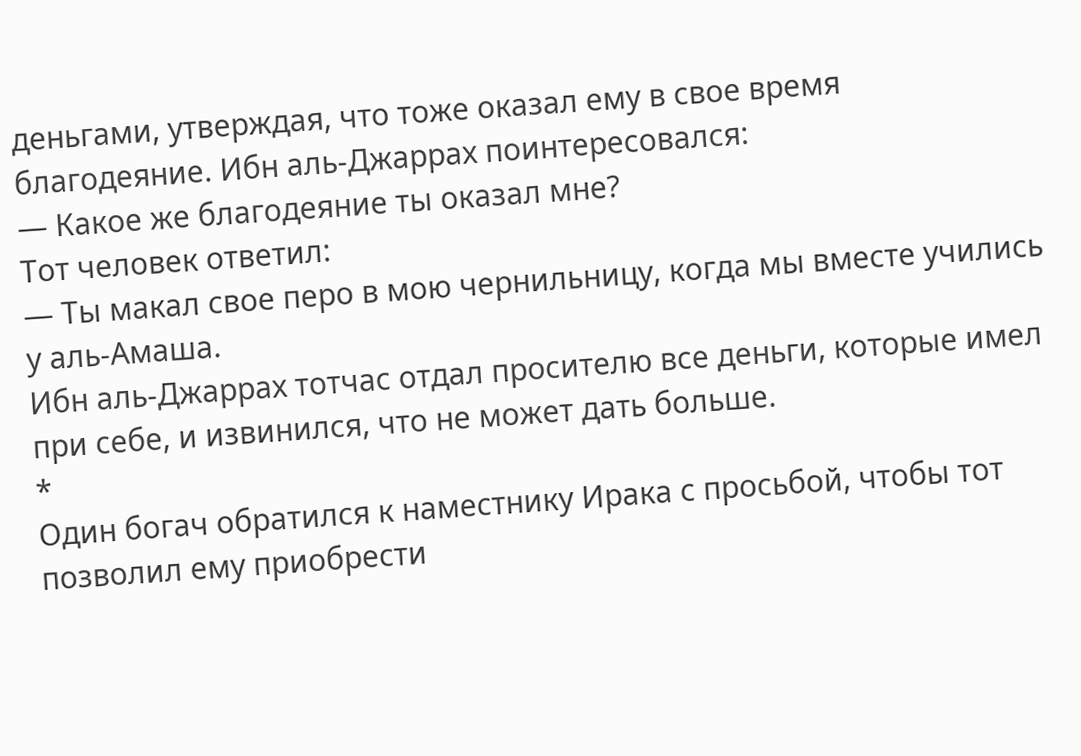деньгами, утверждая, что тоже оказал ему в свое время благодеяние. Ибн аль-Джаррах поинтересовался:
— Какое же благодеяние ты оказал мне?
Тот человек ответил:
— Ты макал свое перо в мою чернильницу, когда мы вместе учились у аль-Амаша.
Ибн аль-Джаррах тотчас отдал просителю все деньги, которые имел при себе, и извинился, что не может дать больше.
*
Один богач обратился к наместнику Ирака с просьбой, чтобы тот позволил ему приобрести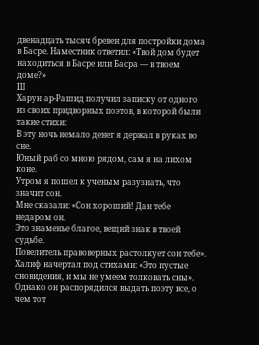двенадцать тысяч бревен для постройки дома в Басре. Наместник ответил: «Твой дом будет находиться в Басре или Басра — в твоем доме?»
Ш
Харун ар-Рашид получил записку от одного из своих придворных поэтов, в которой были такие стихи:
В эту ночь немало денег я держал в руках во сне.
Юный раб со мною рядом, сам я на лихом коне.
Утром я пошел к ученым разузнать, что значит сон.
Мне сказали: «Сон хороший! Дан тебе недаром он.
Это знаменье благое, вещий знак в твоей судьбе.
Повелитель правоверных растолкует сон тебе».
Халиф начертал под стихами: «Это пустые сновидения, и мы не умеем толковать сны». Однако он распорядился выдать поэту все, о чем тот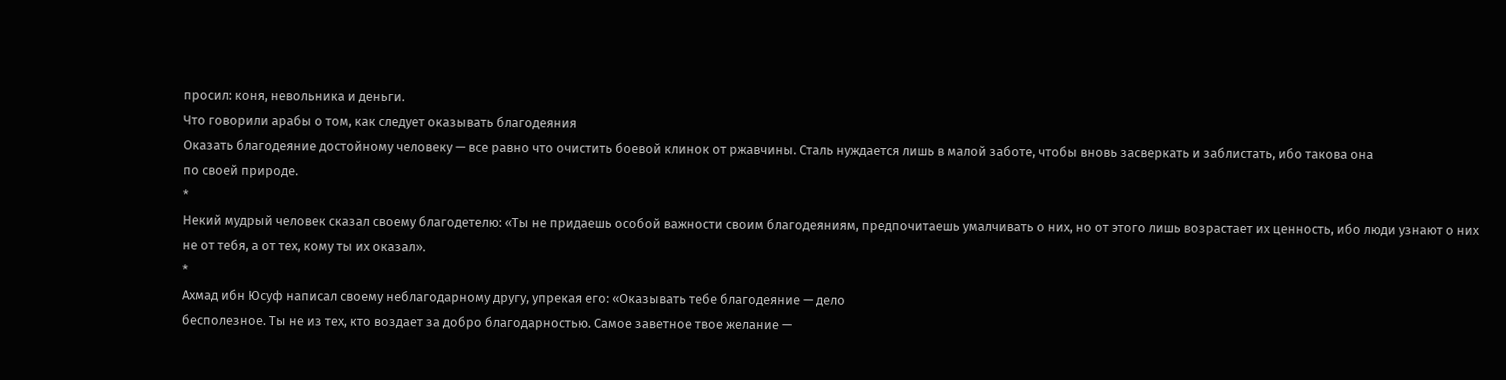просил: коня, невольника и деньги.
Что говорили арабы о том, как следует оказывать благодеяния
Оказать благодеяние достойному человеку — все равно что очистить боевой клинок от ржавчины. Сталь нуждается лишь в малой заботе, чтобы вновь засверкать и заблистать, ибо такова она
по своей природе.
*
Некий мудрый человек сказал своему благодетелю: «Ты не придаешь особой важности своим благодеяниям, предпочитаешь умалчивать о них, но от этого лишь возрастает их ценность, ибо люди узнают о них не от тебя, а от тех, кому ты их оказал».
*
Ахмад ибн Юсуф написал своему неблагодарному другу, упрекая его: «Оказывать тебе благодеяние — дело
бесполезное. Ты не из тех, кто воздает за добро благодарностью. Самое заветное твое желание —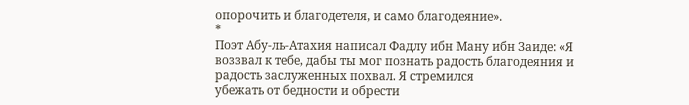опорочить и благодетеля, и само благодеяние».
*
Поэт Абу-ль-Атахия написал Фадлу ибн Ману ибн Заиде: «Я воззвал к тебе, дабы ты мог познать радость благодеяния и радость заслуженных похвал. Я стремился
убежать от бедности и обрести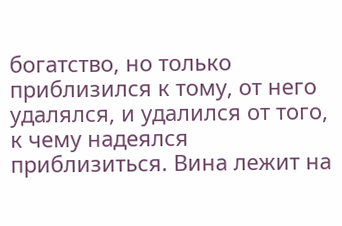богатство, но только приблизился к тому, от него удалялся, и удалился от того, к чему надеялся приблизиться. Вина лежит на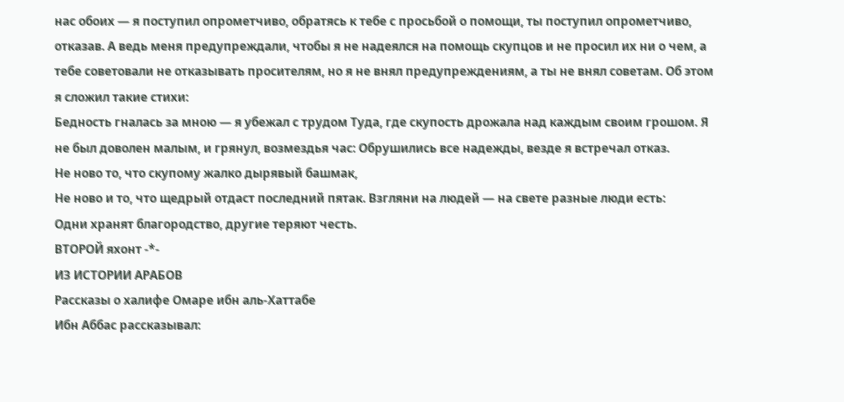нас обоих — я поступил опрометчиво, обратясь к тебе с просьбой о помощи, ты поступил опрометчиво, отказав. А ведь меня предупреждали, чтобы я не надеялся на помощь скупцов и не просил их ни о чем, а тебе советовали не отказывать просителям, но я не внял предупреждениям, а ты не внял советам. Об этом я сложил такие стихи:
Бедность гналась за мною — я убежал с трудом Туда, где скупость дрожала над каждым своим грошом. Я не был доволен малым, и грянул, возмездья час: Обрушились все надежды, везде я встречал отказ.
Не ново то, что скупому жалко дырявый башмак,
Не ново и то, что щедрый отдаст последний пятак. Взгляни на людей — на свете разные люди есть:
Одни хранят благородство, другие теряют честь.
ВТОРОЙ яхонт -*-
ИЗ ИСТОРИИ АРАБОВ
Рассказы о халифе Омаре ибн аль-Хаттабе
Ибн Аббас рассказывал: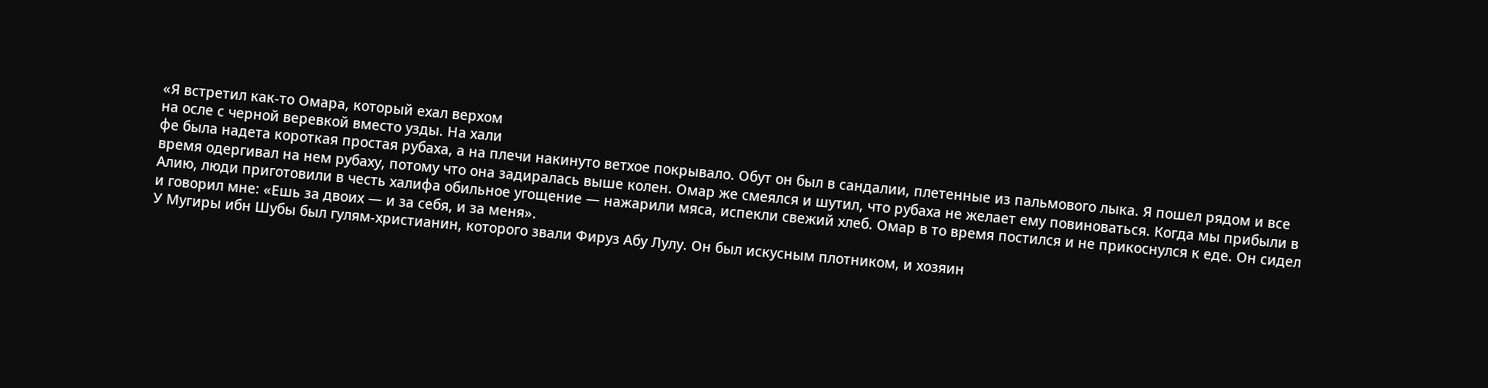«Я встретил как-то Омара, который ехал верхом
на осле с черной веревкой вместо узды. На хали
фе была надета короткая простая рубаха, а на плечи накинуто ветхое покрывало. Обут он был в сандалии, плетенные из пальмового лыка. Я пошел рядом и все время одергивал на нем рубаху, потому что она задиралась выше колен. Омар же смеялся и шутил, что рубаха не желает ему повиноваться. Когда мы прибыли в Алию, люди приготовили в честь халифа обильное угощение — нажарили мяса, испекли свежий хлеб. Омар в то время постился и не прикоснулся к еде. Он сидел и говорил мне: «Ешь за двоих — и за себя, и за меня».
У Мугиры ибн Шубы был гулям-христианин, которого звали Фируз Абу Лулу. Он был искусным плотником, и хозяин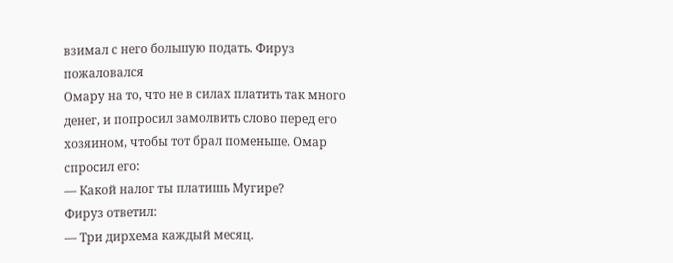взимал с него большую подать. Фируз пожаловался
Омару на то, что не в силах платить так много денег, и попросил замолвить слово перед его хозяином, чтобы тот брал поменьше. Омар спросил его:
— Какой налог ты платишь Мугире?
Фируз ответил:
— Три дирхема каждый месяц.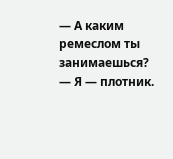— А каким ремеслом ты занимаешься?
— Я — плотник.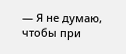— Я не думаю, чтобы при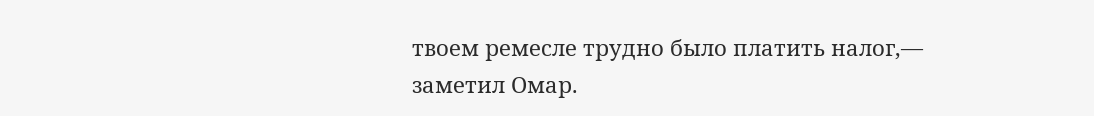твоем ремесле трудно было платить налог,— заметил Омар.